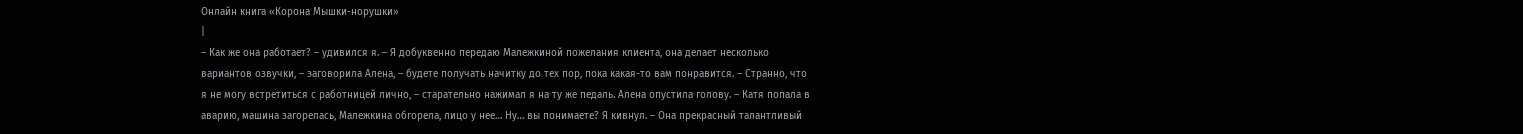Онлайн книга «Корона Мышки-норушки»
|
– Как же она работает? – удивился я. – Я добуквенно передаю Малежкиной пожелания клиента, она делает несколько вариантов озвучки, – заговорила Алена, – будете получать начитку до тех пор, пока какая-то вам понравится. – Странно, что я не могу встретиться с работницей лично, – старательно нажимал я на ту же педаль. Алена опустила голову. – Катя попала в аварию, машина загорелась, Малежкина обгорела, лицо у нее… Ну… вы понимаете? Я кивнул. – Она прекрасный талантливый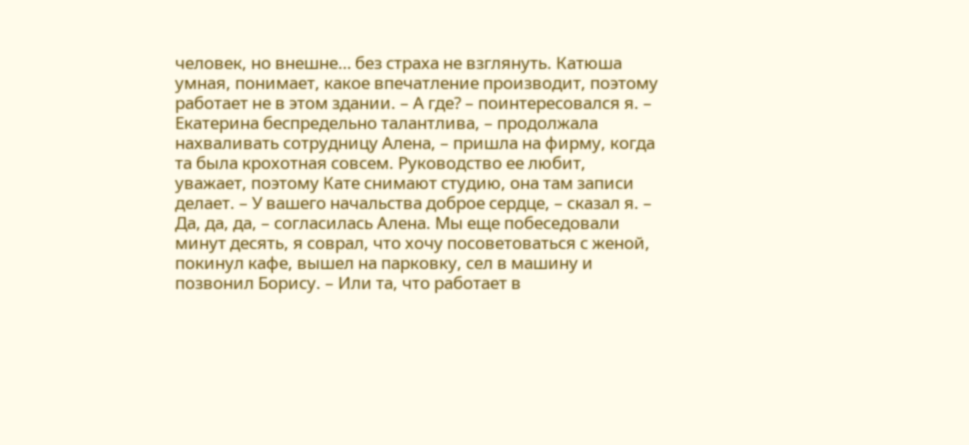человек, но внешне… без страха не взглянуть. Катюша умная, понимает, какое впечатление производит, поэтому работает не в этом здании. – А где? – поинтересовался я. – Екатерина беспредельно талантлива, – продолжала нахваливать сотрудницу Алена, – пришла на фирму, когда та была крохотная совсем. Руководство ее любит, уважает, поэтому Кате снимают студию, она там записи делает. – У вашего начальства доброе сердце, – сказал я. – Да, да, да, – согласилась Алена. Мы еще побеседовали минут десять, я соврал, что хочу посоветоваться с женой, покинул кафе, вышел на парковку, сел в машину и позвонил Борису. – Или та, что работает в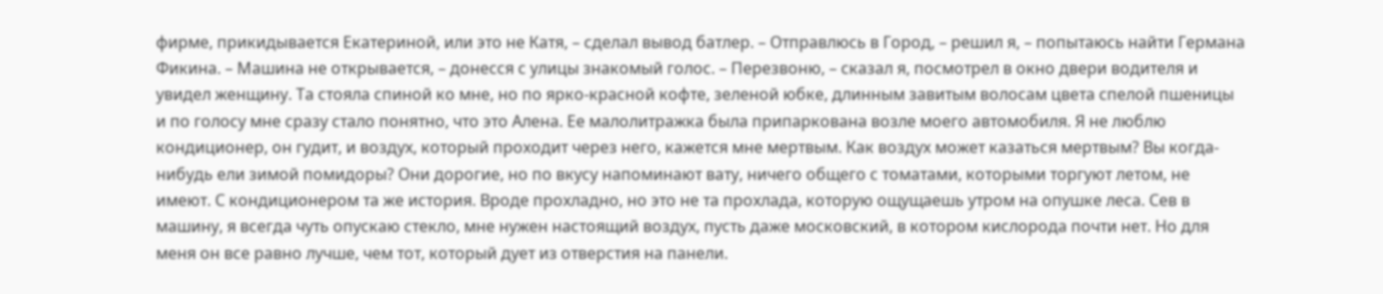фирме, прикидывается Екатериной, или это не Катя, – сделал вывод батлер. – Отправлюсь в Город, – решил я, – попытаюсь найти Германа Фикина. – Машина не открывается, – донесся с улицы знакомый голос. – Перезвоню, – сказал я, посмотрел в окно двери водителя и увидел женщину. Та стояла спиной ко мне, но по ярко-красной кофте, зеленой юбке, длинным завитым волосам цвета спелой пшеницы и по голосу мне сразу стало понятно, что это Алена. Ее малолитражка была припаркована возле моего автомобиля. Я не люблю кондиционер, он гудит, и воздух, который проходит через него, кажется мне мертвым. Как воздух может казаться мертвым? Вы когда-нибудь ели зимой помидоры? Они дорогие, но по вкусу напоминают вату, ничего общего с томатами, которыми торгуют летом, не имеют. С кондиционером та же история. Вроде прохладно, но это не та прохлада, которую ощущаешь утром на опушке леса. Сев в машину, я всегда чуть опускаю стекло, мне нужен настоящий воздух, пусть даже московский, в котором кислорода почти нет. Но для меня он все равно лучше, чем тот, который дует из отверстия на панели.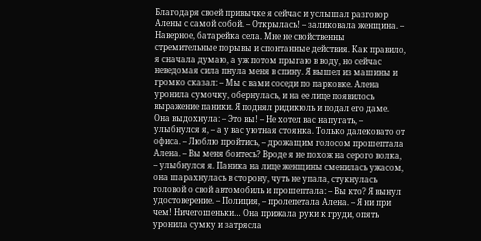Благодаря своей привычке я сейчас и услышал разговор Алены с самой собой. – Открылась! – заликовала женщина. – Наверное, батарейка села. Мне не свойственны стремительные порывы и спонтанные действия. Как правило, я сначала думаю, а уж потом прыгаю в воду, но сейчас неведомая сила пнула меня в спину. Я вышел из машины и громко сказал: – Мы с вами соседи по парковке. Алена уронила сумочку, обернулась, и на ее лице появилось выражение паники. Я поднял ридикюль и подал его даме. Она выдохнула: – Это вы! – Не хотел вас напугать, – улыбнулся я, – а у вас уютная стоянка. Только далековато от офиса. – Люблю пройтись, – дрожащим голосом прошептала Алена. – Вы меня боитесь? Вроде я не похож на серого волка, – улыбнулся я. Паника на лице женщины сменилась ужасом, она шарахнулась в сторону, чуть не упала, стукнулась головой о свой автомобиль и прошептала: – Вы кто? Я вынул удостоверение. – Полиция, – пролепетала Алена. – Я ни при чем! Ничегошеньки… Она прижала руки к груди, опять уронила сумку и затрясла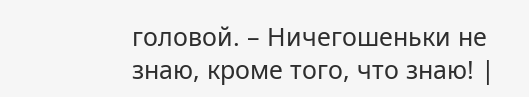головой. – Ничегошеньки не знаю, кроме того, что знаю! |